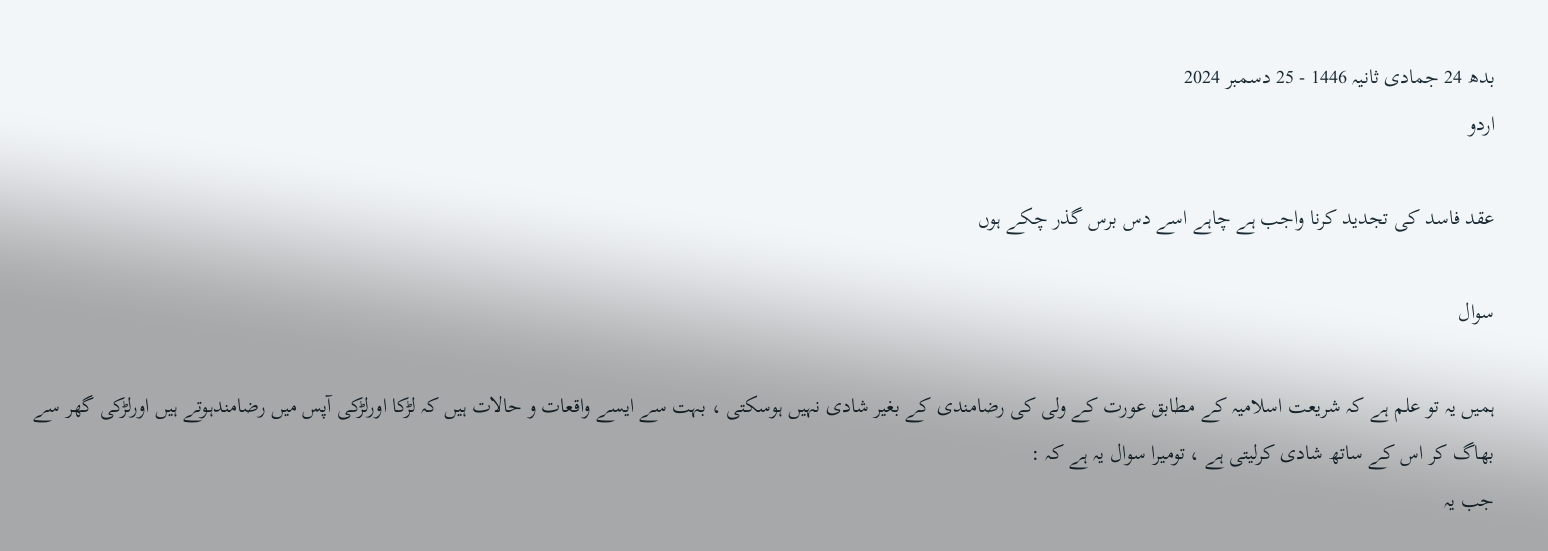بدھ 24 جمادی ثانیہ 1446 - 25 دسمبر 2024
اردو

عقد فاسد کی تجدید کرنا واجب ہے چاہے اسے دس برس گذر چکے ہوں

سوال

ہمیں یہ تو علم ہے کہ شریعت اسلامیہ کے مطابق عورت کے ولی کی رضامندی کے بغیر شادی نہیں ہوسکتی ، بہت سے ایسے واقعات و حالات ہیں کہ لڑکا اورلڑکی آپس میں رضامندہوتے ہیں اورلڑکی گھر سے بھاگ کر اس کے ساتھ شادی کرلیتی ہے ، تومیرا سوال یہ ہے کہ :
جب یہ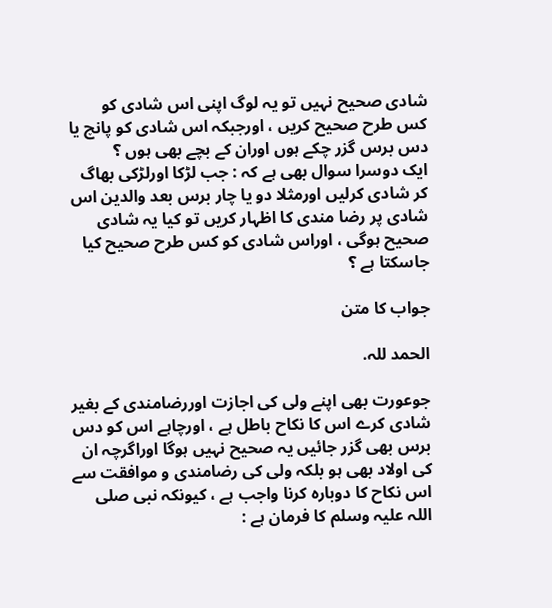شادی صحیح نہیں تو یہ لوگ اپنی اس شادی کو کس طرح صحیح کریں ، اورجبکہ اس شادی کو پانچ یا دس برس گزر چکے ہوں اوران کے بچے بھی ہوں ؟
ایک دوسرا سوال بھی ہے کہ : جب لڑکا اورلڑکی بھاگ کر شادی کرلیں اورمثلا دو یا چار برس بعد والدین اس شادی پر رضا مندی کا اظہار کریں تو کیا یہ شادی صحیح ہوگی ، اوراس شادی کو کس طرح صحیح کیا جاسکتا ہے ؟

جواب کا متن

الحمد للہ.

جوعورت بھی اپنے ولی کی اجازت اوررضامندی کے بغیر شادی کرے اس کا نکاح باطل ہے ، اورچاہے اس کو دس برس بھی گزر جائيں یہ صحیح نہیں ہوگا اوراگرچہ ان کی اولاد بھی ہو بلکہ ولی کی رضامندی و موافقت سے اس نکاح کا دوبارہ کرنا واجب ہے ، کیونکہ نبی صلی اللہ علیہ وسلم کا فرمان ہے :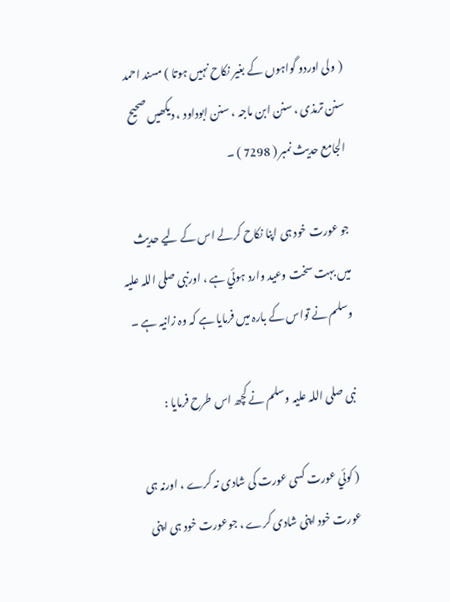( ولی اوردو گواہوں کے بغیر نکاح نہیں ہوتا ) مسند احمد سنن ترمذی ، سنن ابن ماجہ ، سنن ابوداود ، دیکھیں صحیح الجامع حدیث نمبر ( 7298 ) ۔

جو عورت خود ہی اپنا نکاح کرلے اس کے لیے حدیث میں بہت سخت وعید وارد ہوئي ہے ، اورنبی صلی اللہ علیہ وسلم نے تواس کے بارہ میں فرمایا ہے کہ وہ زانیہ ہے ۔

نبی صلی اللہ علیہ وسلم نے کچھ اس طرح فرمایا :

( کوئي عورت کسی عورت کی شادی نہ کرے ، اورنہ ہی عورت خود اپنی شادی کرے ، جوعورت خود ہی اپنی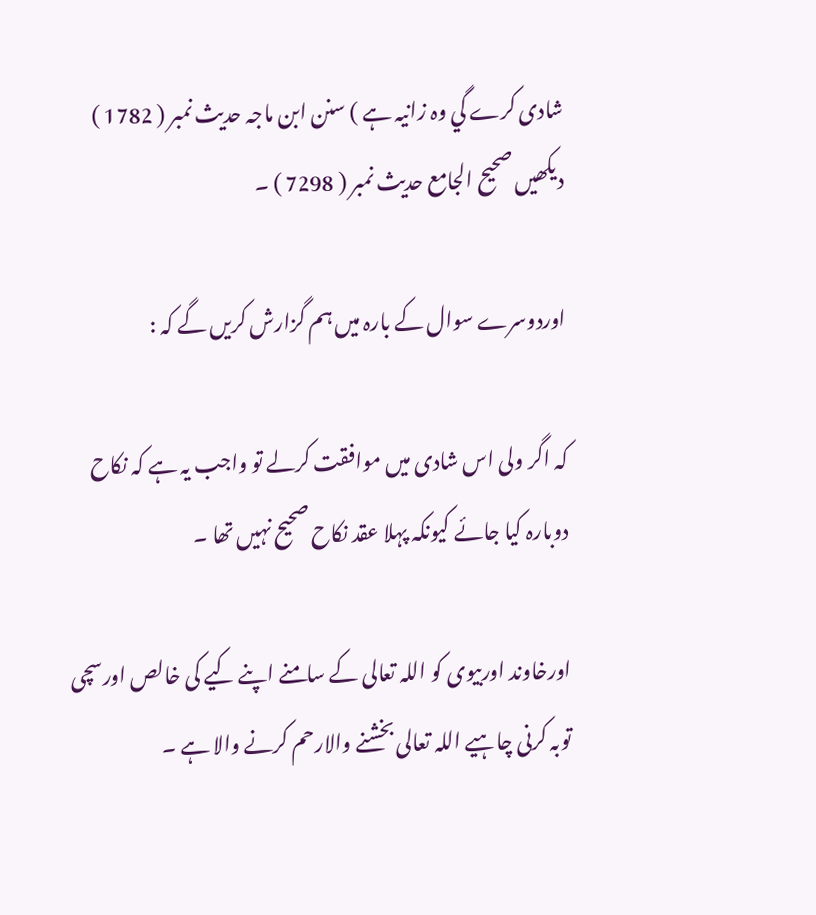شادی کرے گي وہ زانیہ ہے ) سنن ابن ماجہ حدیث نمبر ( 1782 ) دیکھیں صحیح الجامع حدیث نمبر ( 7298 ) ۔

اوردوسرے سوال کے بارہ میں ہم گزارش کریں گے کہ :

کہ اگر ولی اس شادی میں موافقت کرلے تو واجب یہ ہے کہ نکاح دوبارہ کیا جائے کیونکہ پہلا عقد نکاح صحیح نہیں تھا ۔

اورخاوند اوربیوی کو اللہ تعالی کے سامنے اپنے کیے کی خالص اورسچی توبہ کرنی چاہیے اللہ تعالی بخشنے والارحم کرنے والا ہے ۔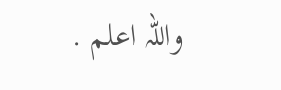واللہ اعلم .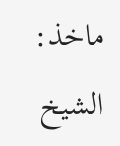ماخذ: الشیخ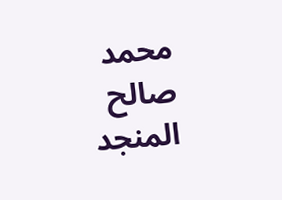محمد صالح المنجد